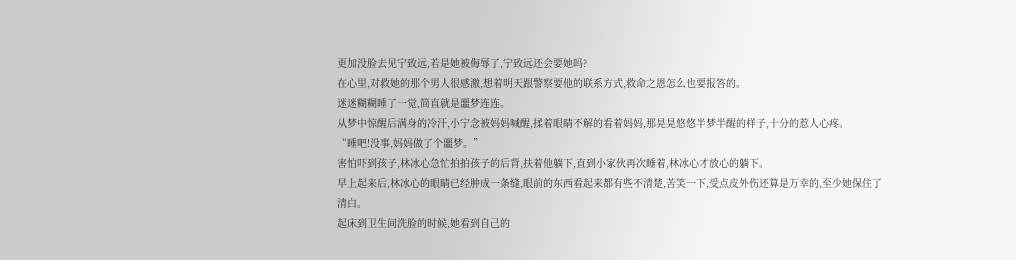更加没脸去见宁致远,若是她被侮辱了,宁致远还会要她吗?
在心里,对救她的那个男人很感激,想着明天跟警察要他的联系方式,救命之恩怎么也要报答的。
迷迷糊糊睡了一觉,简直就是噩梦连连。
从梦中惊醒后满身的冷汗,小宁念被妈妈喊醒,揉着眼睛不解的看着妈妈,那晃晃悠悠半梦半醒的样子,十分的惹人心疼。
“睡吧!没事,妈妈做了个噩梦。”
害怕吓到孩子,林冰心急忙拍拍孩子的后背,扶着他躺下,直到小家伙再次睡着,林冰心才放心的躺下。
早上起来后,林冰心的眼睛已经肿成一条缝,眼前的东西看起来都有些不清楚,苦笑一下,受点皮外伤还算是万幸的,至少她保住了清白。
起床到卫生间洗脸的时候,她看到自己的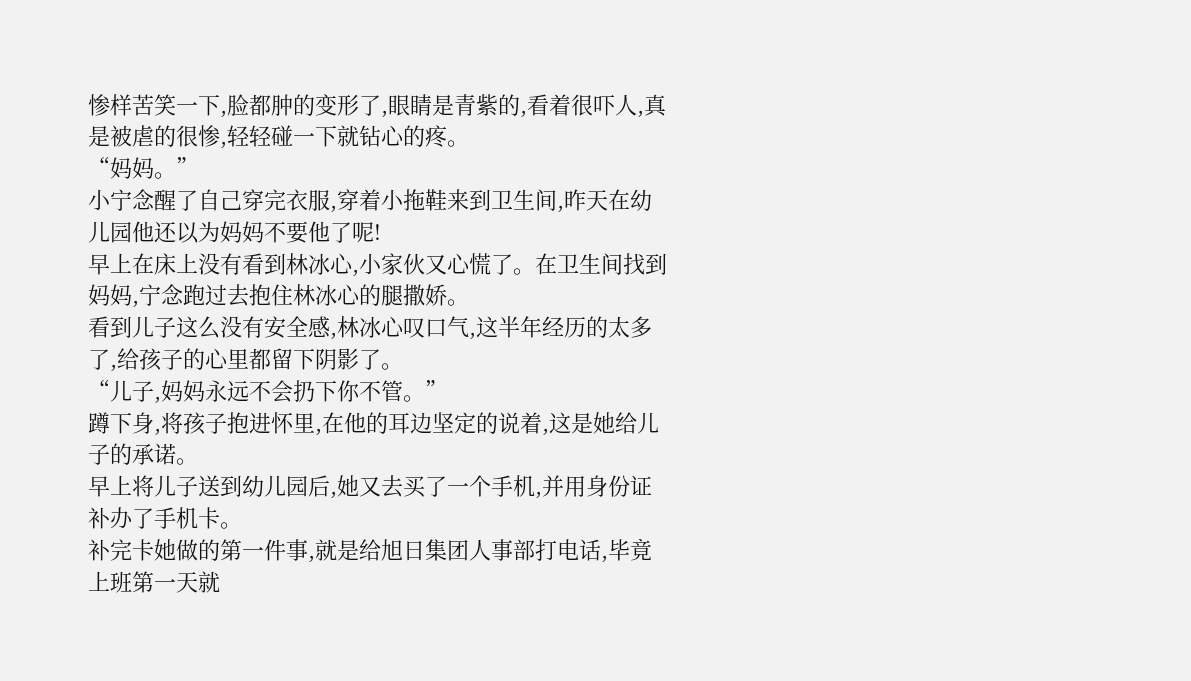惨样苦笑一下,脸都肿的变形了,眼睛是青紫的,看着很吓人,真是被虐的很惨,轻轻碰一下就钻心的疼。
“妈妈。”
小宁念醒了自己穿完衣服,穿着小拖鞋来到卫生间,昨天在幼儿园他还以为妈妈不要他了呢!
早上在床上没有看到林冰心,小家伙又心慌了。在卫生间找到妈妈,宁念跑过去抱住林冰心的腿撒娇。
看到儿子这么没有安全感,林冰心叹口气,这半年经历的太多了,给孩子的心里都留下阴影了。
“儿子,妈妈永远不会扔下你不管。”
蹲下身,将孩子抱进怀里,在他的耳边坚定的说着,这是她给儿子的承诺。
早上将儿子送到幼儿园后,她又去买了一个手机,并用身份证补办了手机卡。
补完卡她做的第一件事,就是给旭日集团人事部打电话,毕竟上班第一天就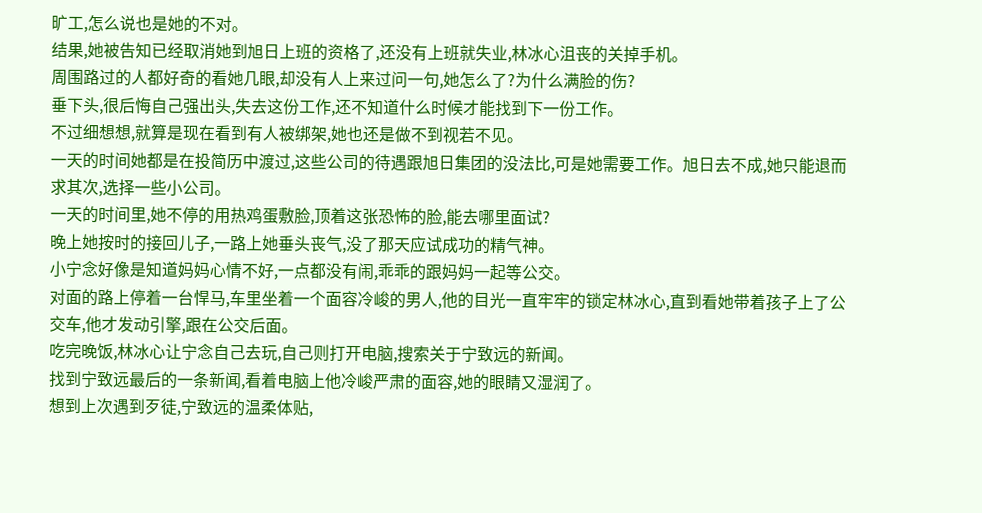旷工,怎么说也是她的不对。
结果,她被告知已经取消她到旭日上班的资格了,还没有上班就失业,林冰心沮丧的关掉手机。
周围路过的人都好奇的看她几眼,却没有人上来过问一句,她怎么了?为什么满脸的伤?
垂下头,很后悔自己强出头,失去这份工作,还不知道什么时候才能找到下一份工作。
不过细想想,就算是现在看到有人被绑架,她也还是做不到视若不见。
一天的时间她都是在投简历中渡过,这些公司的待遇跟旭日集团的没法比,可是她需要工作。旭日去不成,她只能退而求其次,选择一些小公司。
一天的时间里,她不停的用热鸡蛋敷脸,顶着这张恐怖的脸,能去哪里面试?
晚上她按时的接回儿子,一路上她垂头丧气,没了那天应试成功的精气神。
小宁念好像是知道妈妈心情不好,一点都没有闹,乖乖的跟妈妈一起等公交。
对面的路上停着一台悍马,车里坐着一个面容冷峻的男人,他的目光一直牢牢的锁定林冰心,直到看她带着孩子上了公交车,他才发动引擎,跟在公交后面。
吃完晚饭,林冰心让宁念自己去玩,自己则打开电脑,搜索关于宁致远的新闻。
找到宁致远最后的一条新闻,看着电脑上他冷峻严肃的面容,她的眼睛又湿润了。
想到上次遇到歹徒,宁致远的温柔体贴,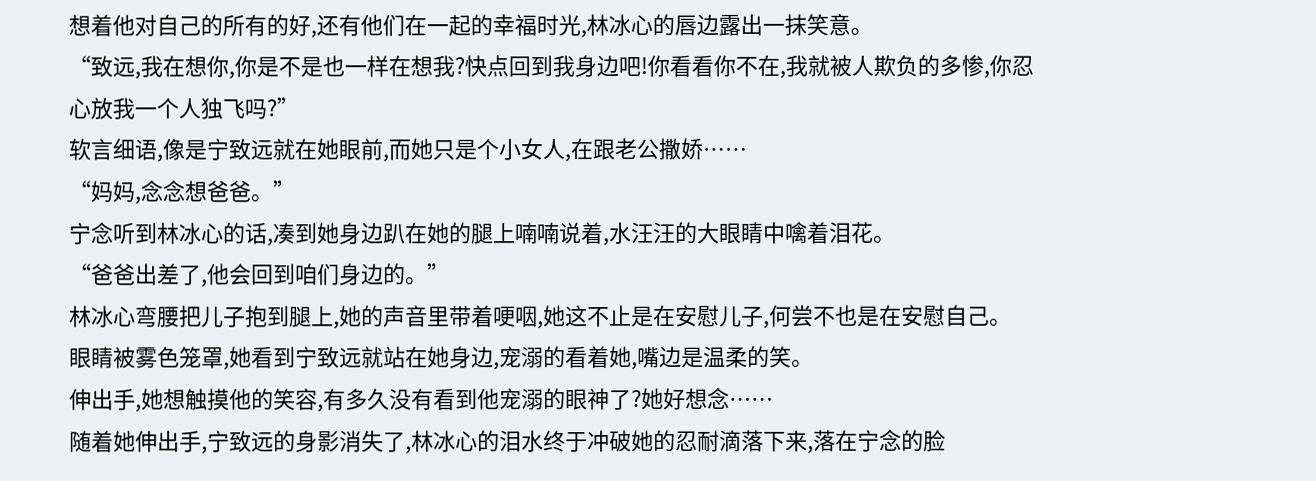想着他对自己的所有的好,还有他们在一起的幸福时光,林冰心的唇边露出一抹笑意。
“致远,我在想你,你是不是也一样在想我?快点回到我身边吧!你看看你不在,我就被人欺负的多惨,你忍心放我一个人独飞吗?”
软言细语,像是宁致远就在她眼前,而她只是个小女人,在跟老公撒娇……
“妈妈,念念想爸爸。”
宁念听到林冰心的话,凑到她身边趴在她的腿上喃喃说着,水汪汪的大眼睛中噙着泪花。
“爸爸出差了,他会回到咱们身边的。”
林冰心弯腰把儿子抱到腿上,她的声音里带着哽咽,她这不止是在安慰儿子,何尝不也是在安慰自己。
眼睛被雾色笼罩,她看到宁致远就站在她身边,宠溺的看着她,嘴边是温柔的笑。
伸出手,她想触摸他的笑容,有多久没有看到他宠溺的眼神了?她好想念……
随着她伸出手,宁致远的身影消失了,林冰心的泪水终于冲破她的忍耐滴落下来,落在宁念的脸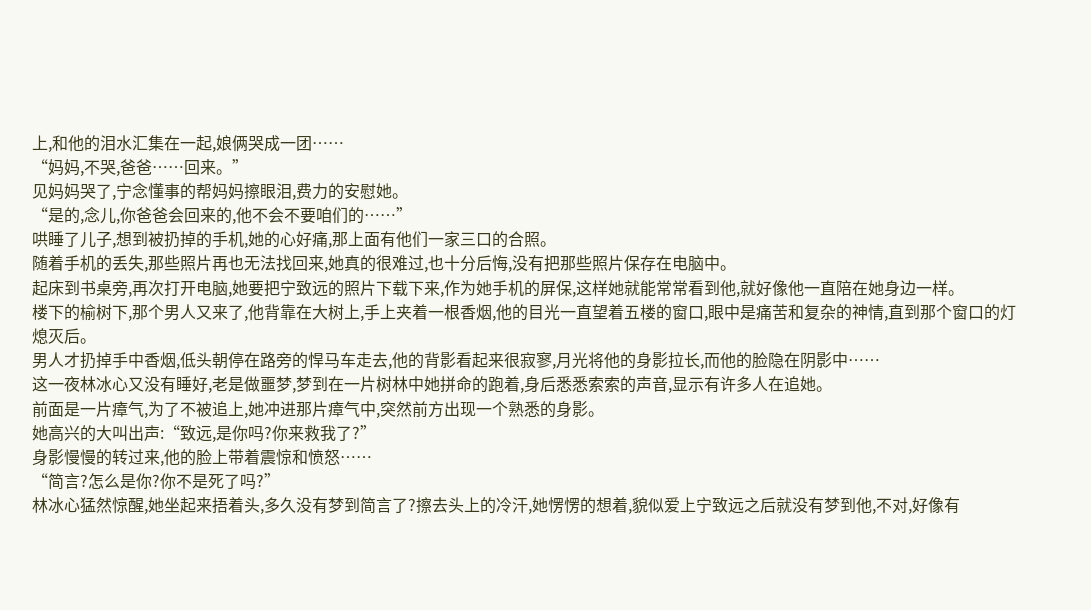上,和他的泪水汇集在一起,娘俩哭成一团……
“妈妈,不哭,爸爸……回来。”
见妈妈哭了,宁念懂事的帮妈妈擦眼泪,费力的安慰她。
“是的,念儿,你爸爸会回来的,他不会不要咱们的……”
哄睡了儿子,想到被扔掉的手机,她的心好痛,那上面有他们一家三口的合照。
随着手机的丢失,那些照片再也无法找回来,她真的很难过,也十分后悔,没有把那些照片保存在电脑中。
起床到书桌旁,再次打开电脑,她要把宁致远的照片下载下来,作为她手机的屏保,这样她就能常常看到他,就好像他一直陪在她身边一样。
楼下的榆树下,那个男人又来了,他背靠在大树上,手上夹着一根香烟,他的目光一直望着五楼的窗口,眼中是痛苦和复杂的神情,直到那个窗口的灯熄灭后。
男人才扔掉手中香烟,低头朝停在路旁的悍马车走去,他的背影看起来很寂寥,月光将他的身影拉长,而他的脸隐在阴影中……
这一夜林冰心又没有睡好,老是做噩梦,梦到在一片树林中她拼命的跑着,身后悉悉索索的声音,显示有许多人在追她。
前面是一片瘴气,为了不被追上,她冲进那片瘴气中,突然前方出现一个熟悉的身影。
她高兴的大叫出声:“致远,是你吗?你来救我了?”
身影慢慢的转过来,他的脸上带着震惊和愤怒……
“简言?怎么是你?你不是死了吗?”
林冰心猛然惊醒,她坐起来捂着头,多久没有梦到简言了?擦去头上的冷汗,她愣愣的想着,貌似爱上宁致远之后就没有梦到他,不对,好像有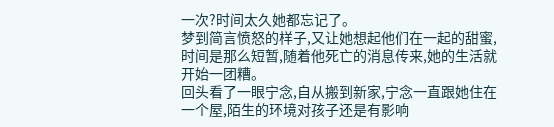一次?时间太久她都忘记了。
梦到简言愤怒的样子,又让她想起他们在一起的甜蜜,时间是那么短暂,随着他死亡的消息传来,她的生活就开始一团糟。
回头看了一眼宁念,自从搬到新家,宁念一直跟她住在一个屋,陌生的环境对孩子还是有影响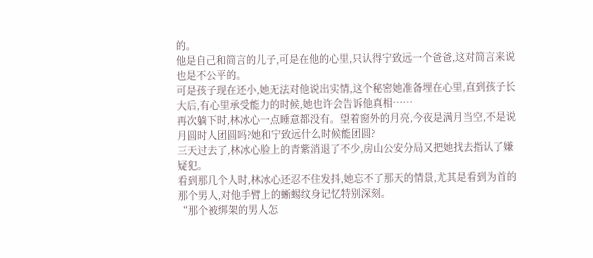的。
他是自己和简言的儿子,可是在他的心里,只认得宁致远一个爸爸,这对简言来说也是不公平的。
可是孩子现在还小,她无法对他说出实情,这个秘密她准备埋在心里,直到孩子长大后,有心里承受能力的时候,她也许会告诉他真相……
再次躺下时,林冰心一点睡意都没有。望着窗外的月亮,今夜是满月当空,不是说月圆时人团圆吗?她和宁致远什么时候能团圆?
三天过去了,林冰心脸上的青紫消退了不少,房山公安分局又把她找去指认了嫌疑犯。
看到那几个人时,林冰心还忍不住发抖,她忘不了那天的情景,尤其是看到为首的那个男人,对他手臂上的蜥蜴纹身记忆特别深刻。
“那个被绑架的男人怎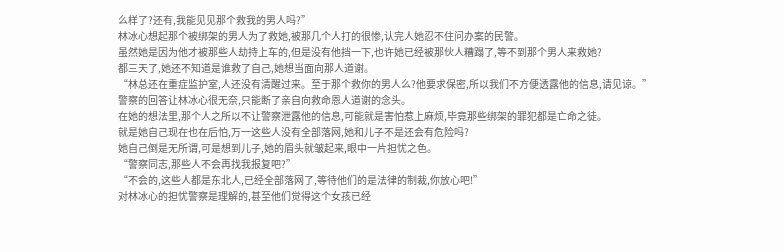么样了?还有,我能见见那个救我的男人吗?”
林冰心想起那个被绑架的男人为了救她,被那几个人打的很惨,认完人她忍不住问办案的民警。
虽然她是因为他才被那些人劫持上车的,但是没有他挡一下,也许她已经被那伙人糟蹋了,等不到那个男人来救她?
都三天了,她还不知道是谁救了自己,她想当面向那人道谢。
“林总还在重症监护室,人还没有清醒过来。至于那个救你的男人么?他要求保密,所以我们不方便透露他的信息,请见谅。”
警察的回答让林冰心很无奈,只能断了亲自向救命恩人道谢的念头。
在她的想法里,那个人之所以不让警察泄露他的信息,可能就是害怕惹上麻烦,毕竟那些绑架的罪犯都是亡命之徒。
就是她自己现在也在后怕,万一这些人没有全部落网,她和儿子不是还会有危险吗?
她自己倒是无所谓,可是想到儿子,她的眉头就皱起来,眼中一片担忧之色。
“警察同志,那些人不会再找我报复吧?”
“不会的,这些人都是东北人,已经全部落网了,等待他们的是法律的制裁,你放心吧!”
对林冰心的担忧警察是理解的,甚至他们觉得这个女孩已经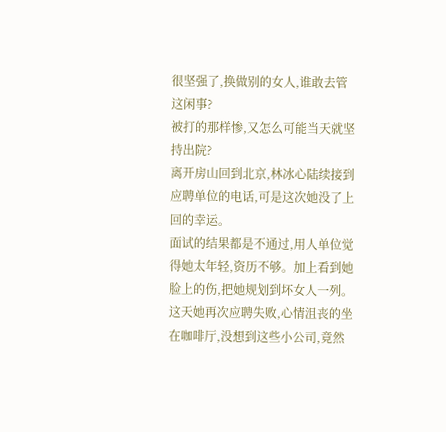很坚强了,换做别的女人,谁敢去管这闲事?
被打的那样惨,又怎么可能当天就坚持出院?
离开房山回到北京,林冰心陆续接到应聘单位的电话,可是这次她没了上回的幸运。
面试的结果都是不通过,用人单位觉得她太年轻,资历不够。加上看到她脸上的伤,把她规划到坏女人一列。
这天她再次应聘失败,心情沮丧的坐在咖啡厅,没想到这些小公司,竟然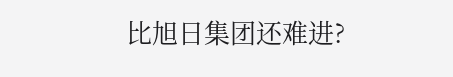比旭日集团还难进?